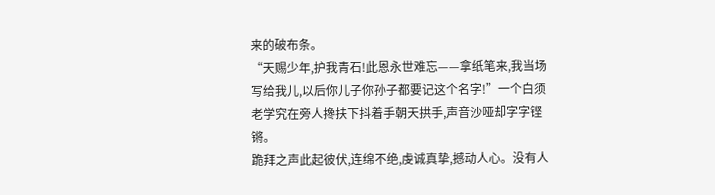来的破布条。
“天赐少年,护我青石!此恩永世难忘——拿纸笔来,我当场写给我儿,以后你儿子你孙子都要记这个名字!”一个白须老学究在旁人搀扶下抖着手朝天拱手,声音沙哑却字字铿锵。
跪拜之声此起彼伏,连绵不绝,虔诚真挚,撼动人心。没有人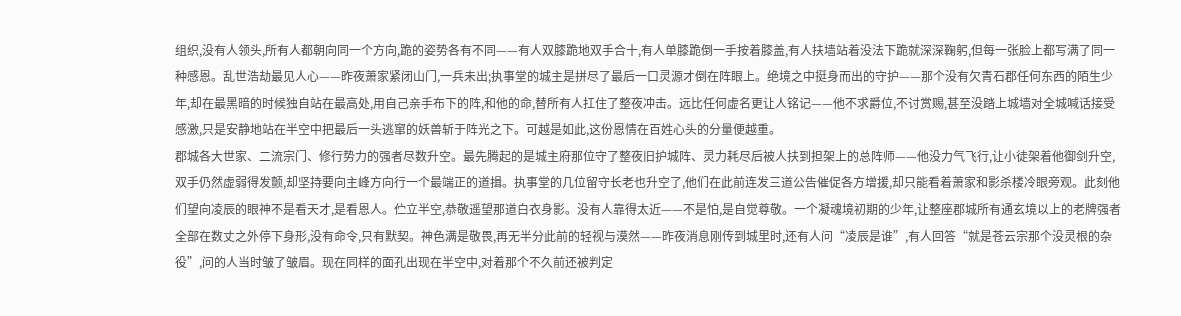组织,没有人领头,所有人都朝向同一个方向,跪的姿势各有不同——有人双膝跪地双手合十,有人单膝跪倒一手按着膝盖,有人扶墙站着没法下跪就深深鞠躬,但每一张脸上都写满了同一种感恩。乱世浩劫最见人心——昨夜萧家紧闭山门,一兵未出;执事堂的城主是拼尽了最后一口灵源才倒在阵眼上。绝境之中挺身而出的守护——那个没有欠青石郡任何东西的陌生少年,却在最黑暗的时候独自站在最高处,用自己亲手布下的阵,和他的命,替所有人扛住了整夜冲击。远比任何虚名更让人铭记——他不求爵位,不讨赏赐,甚至没踏上城墙对全城喊话接受感激,只是安静地站在半空中把最后一头逃窜的妖兽斩于阵光之下。可越是如此,这份恩情在百姓心头的分量便越重。
郡城各大世家、二流宗门、修行势力的强者尽数升空。最先腾起的是城主府那位守了整夜旧护城阵、灵力耗尽后被人扶到担架上的总阵师——他没力气飞行,让小徒架着他御剑升空,双手仍然虚弱得发颤,却坚持要向主峰方向行一个最端正的道揖。执事堂的几位留守长老也升空了,他们在此前连发三道公告催促各方增援,却只能看着萧家和影杀楼冷眼旁观。此刻他们望向凌辰的眼神不是看天才,是看恩人。伫立半空,恭敬遥望那道白衣身影。没有人靠得太近——不是怕,是自觉尊敬。一个凝魂境初期的少年,让整座郡城所有通玄境以上的老牌强者全部在数丈之外停下身形,没有命令,只有默契。神色满是敬畏,再无半分此前的轻视与漠然——昨夜消息刚传到城里时,还有人问“凌辰是谁”,有人回答“就是苍云宗那个没灵根的杂役”,问的人当时皱了皱眉。现在同样的面孔出现在半空中,对着那个不久前还被判定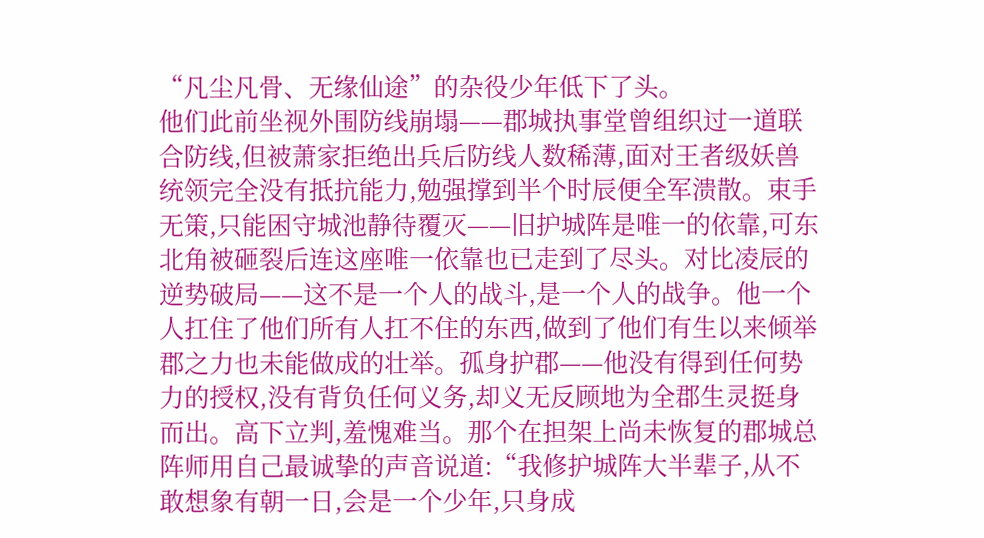“凡尘凡骨、无缘仙途”的杂役少年低下了头。
他们此前坐视外围防线崩塌——郡城执事堂曾组织过一道联合防线,但被萧家拒绝出兵后防线人数稀薄,面对王者级妖兽统领完全没有抵抗能力,勉强撑到半个时辰便全军溃散。束手无策,只能困守城池静待覆灭——旧护城阵是唯一的依靠,可东北角被砸裂后连这座唯一依靠也已走到了尽头。对比凌辰的逆势破局——这不是一个人的战斗,是一个人的战争。他一个人扛住了他们所有人扛不住的东西,做到了他们有生以来倾举郡之力也未能做成的壮举。孤身护郡——他没有得到任何势力的授权,没有背负任何义务,却义无反顾地为全郡生灵挺身而出。高下立判,羞愧难当。那个在担架上尚未恢复的郡城总阵师用自己最诚挚的声音说道:“我修护城阵大半辈子,从不敢想象有朝一日,会是一个少年,只身成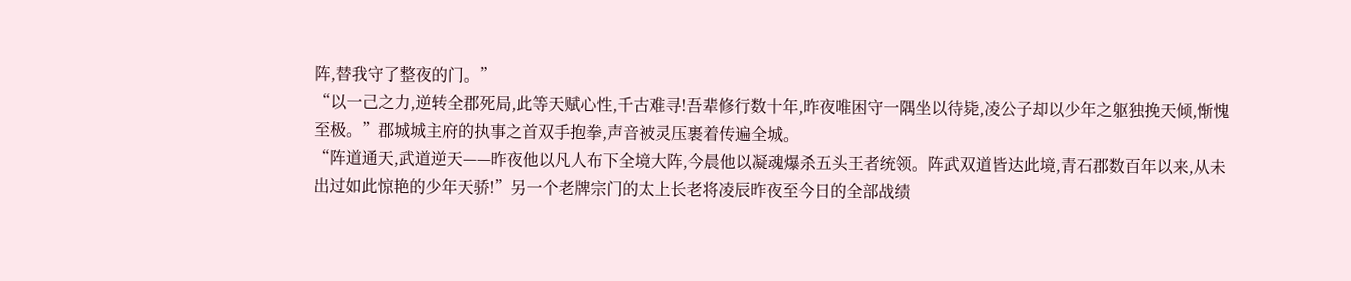阵,替我守了整夜的门。”
“以一己之力,逆转全郡死局,此等天赋心性,千古难寻!吾辈修行数十年,昨夜唯困守一隅坐以待毙,凌公子却以少年之躯独挽天倾,惭愧至极。”郡城城主府的执事之首双手抱拳,声音被灵压裹着传遍全城。
“阵道通天,武道逆天——昨夜他以凡人布下全境大阵,今晨他以凝魂爆杀五头王者统领。阵武双道皆达此境,青石郡数百年以来,从未出过如此惊艳的少年天骄!”另一个老牌宗门的太上长老将凌辰昨夜至今日的全部战绩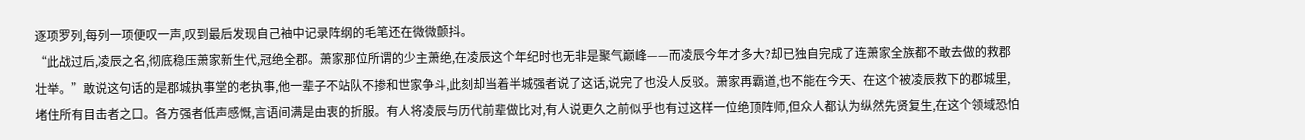逐项罗列,每列一项便叹一声,叹到最后发现自己袖中记录阵纲的毛笔还在微微颤抖。
“此战过后,凌辰之名,彻底稳压萧家新生代,冠绝全郡。萧家那位所谓的少主萧绝,在凌辰这个年纪时也无非是聚气巅峰——而凌辰今年才多大?却已独自完成了连萧家全族都不敢去做的救郡壮举。”敢说这句话的是郡城执事堂的老执事,他一辈子不站队不掺和世家争斗,此刻却当着半城强者说了这话,说完了也没人反驳。萧家再霸道,也不能在今天、在这个被凌辰救下的郡城里,堵住所有目击者之口。各方强者低声感慨,言语间满是由衷的折服。有人将凌辰与历代前辈做比对,有人说更久之前似乎也有过这样一位绝顶阵师,但众人都认为纵然先贤复生,在这个领域恐怕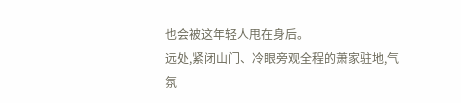也会被这年轻人甩在身后。
远处,紧闭山门、冷眼旁观全程的萧家驻地,气氛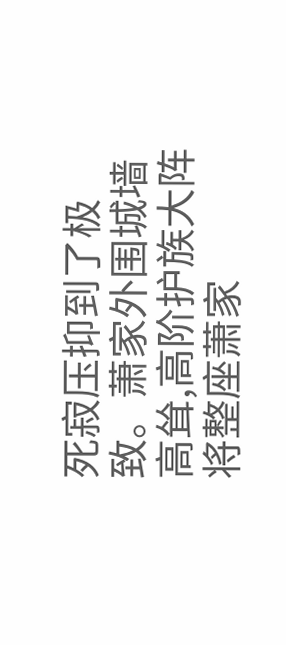死寂压抑到了极致。萧家外围城墙高耸,高阶护族大阵将整座萧家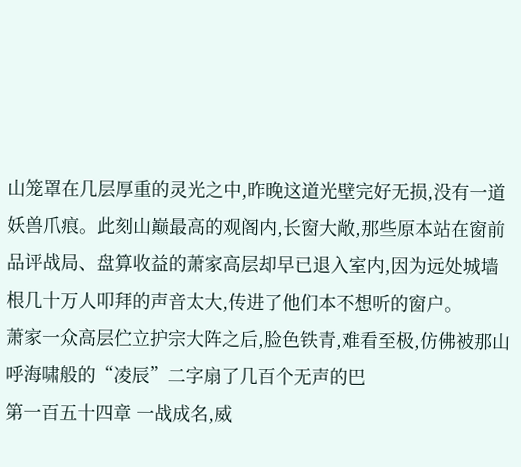山笼罩在几层厚重的灵光之中,昨晚这道光壁完好无损,没有一道妖兽爪痕。此刻山巅最高的观阁内,长窗大敞,那些原本站在窗前品评战局、盘算收益的萧家高层却早已退入室内,因为远处城墙根几十万人叩拜的声音太大,传进了他们本不想听的窗户。
萧家一众高层伫立护宗大阵之后,脸色铁青,难看至极,仿佛被那山呼海啸般的“凌辰”二字扇了几百个无声的巴
第一百五十四章 一战成名,威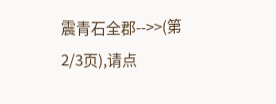震青石全郡-->>(第2/3页),请点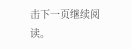击下一页继续阅读。